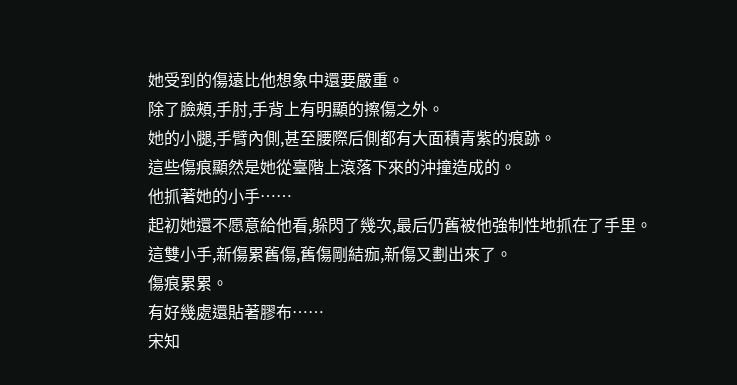她受到的傷遠比他想象中還要嚴重。
除了臉頰,手肘,手背上有明顯的擦傷之外。
她的小腿,手臂內側,甚至腰際后側都有大面積青紫的痕跡。
這些傷痕顯然是她從臺階上滾落下來的沖撞造成的。
他抓著她的小手……
起初她還不愿意給他看,躲閃了幾次,最后仍舊被他強制性地抓在了手里。
這雙小手,新傷累舊傷,舊傷剛結痂,新傷又劃出來了。
傷痕累累。
有好幾處還貼著膠布……
宋知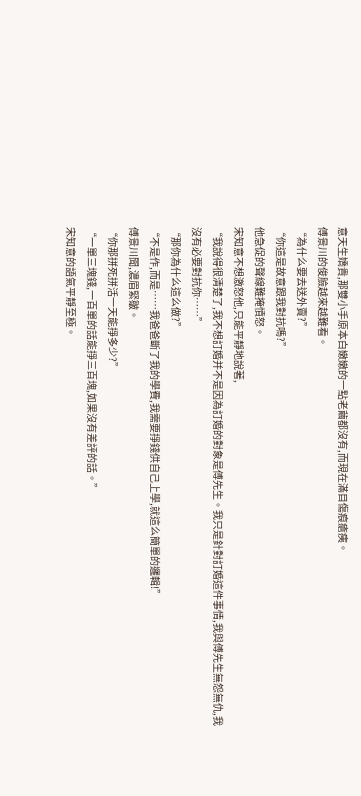意天生嬌貴,那雙小手原本白嫩嫩的一點老繭都沒有,而現在滿目傷痕瘡痍。
傅景川的俊臉越來越難看。
“為什么要去送外賣?”
“你這是故意跟我對抗嗎?”
他急促的聲線難掩憤怒。
宋知意不想激怒他,只能平靜地說著,
“我說得很清楚了,我不想訂婚并不是因為訂婚的對象是傅先生。我只是針對訂婚這件事情,我與傅先生無怨無仇,我沒有必要對抗你……”
“那你為什么這么做?”
“不是作,而是……我爸爸斷了我的學費,我需要掙錢供自己上學,就這么簡單的邏輯!”
傅景川聞,濃眉緊皺。
“你那拼死拼活一天能掙多少?”
“一單三塊錢,一百單的話能掙三百塊,如果沒有差評的話。”
宋知意的語氣平靜至極。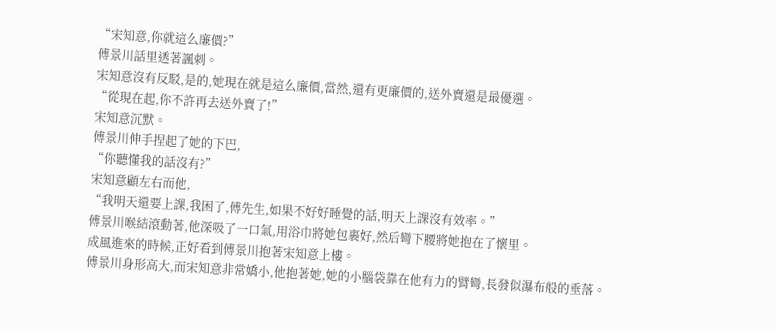“宋知意,你就這么廉價?”
傅景川話里透著諷刺。
宋知意沒有反駁,是的,她現在就是這么廉價,當然,還有更廉價的,送外賣還是最優選。
“從現在起,你不許再去送外賣了!”
宋知意沉默。
傅景川伸手捏起了她的下巴,
“你聽懂我的話沒有?”
宋知意顧左右而他,
“我明天還要上課,我困了,傅先生,如果不好好睡覺的話,明天上課沒有效率。”
傅景川喉結滾動著,他深吸了一口氣,用浴巾將她包裹好,然后彎下腰將她抱在了懷里。
成風進來的時候,正好看到傅景川抱著宋知意上樓。
傅景川身形高大,而宋知意非常嬌小,他抱著她,她的小腦袋靠在他有力的臂彎,長發似瀑布般的垂落。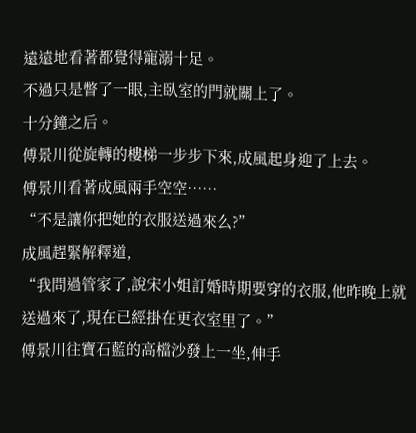遠遠地看著都覺得寵溺十足。
不過只是瞥了一眼,主臥室的門就關上了。
十分鐘之后。
傅景川從旋轉的樓梯一步步下來,成風起身迎了上去。
傅景川看著成風兩手空空……
“不是讓你把她的衣服送過來么?”
成風趕緊解釋道,
“我問過管家了,說宋小姐訂婚時期要穿的衣服,他昨晚上就送過來了,現在已經掛在更衣室里了。”
傅景川往寶石藍的高檔沙發上一坐,伸手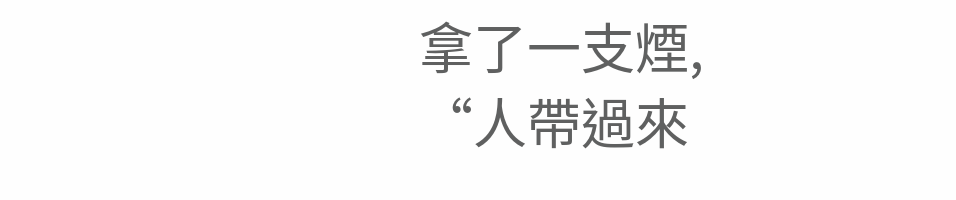拿了一支煙,
“人帶過來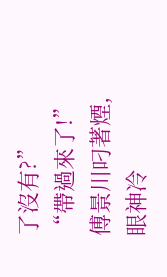了沒有?”
“帶過來了!”
傅景川叼著煙,眼神冷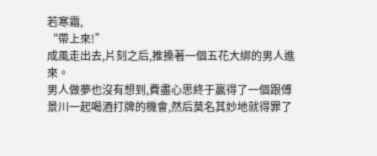若寒霜,
“帶上來!”
成風走出去,片刻之后,推搡著一個五花大綁的男人進來。
男人做夢也沒有想到,費盡心思終于贏得了一個跟傅景川一起喝酒打牌的機會,然后莫名其妙地就得罪了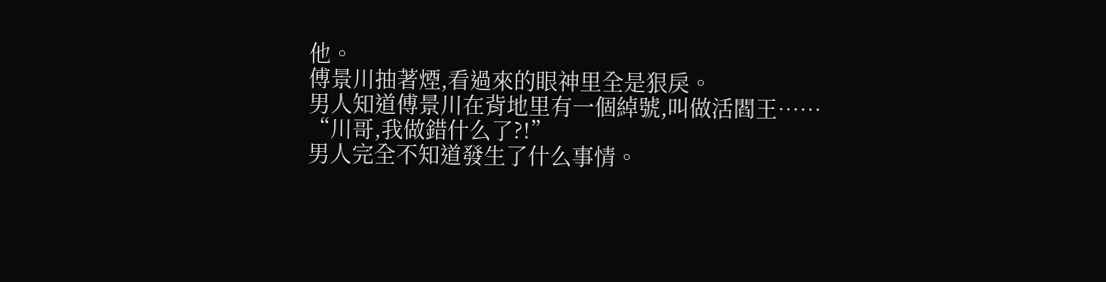他。
傅景川抽著煙,看過來的眼神里全是狠戾。
男人知道傅景川在背地里有一個綽號,叫做活閻王……
“川哥,我做錯什么了?!”
男人完全不知道發生了什么事情。